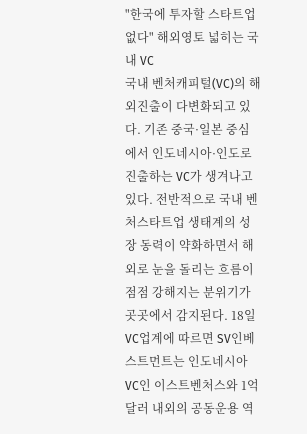"한국에 투자할 스타트업 없다" 해외영토 넓히는 국내 VC
국내 벤처캐피털(VC)의 해외진출이 다변화되고 있다. 기존 중국·일본 중심에서 인도네시아·인도로 진출하는 VC가 생겨나고 있다. 전반적으로 국내 벤처스타트업 생태계의 성장 동력이 약화하면서 해외로 눈을 돌리는 흐름이 점점 강해지는 분위기가 곳곳에서 감지된다. 18일 VC업계에 따르면 SV인베스트먼트는 인도네시아 VC인 이스트벤처스와 1억달러 내외의 공동운용 역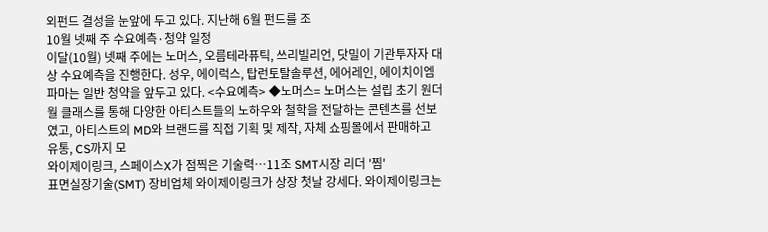외펀드 결성을 눈앞에 두고 있다. 지난해 6월 펀드를 조
10월 넷째 주 수요예측·청약 일정
이달(10월) 넷째 주에는 노머스, 오름테라퓨틱, 쓰리빌리언, 닷밀이 기관투자자 대상 수요예측을 진행한다. 성우, 에이럭스, 탑런토탈솔루션, 에어레인, 에이치이엠파마는 일반 청약을 앞두고 있다. <수요예측> ◆노머스= 노머스는 설립 초기 원더월 클래스를 통해 다양한 아티스트들의 노하우와 철학을 전달하는 콘텐츠를 선보였고, 아티스트의 MD와 브랜드를 직접 기획 및 제작, 자체 쇼핑몰에서 판매하고 유통, CS까지 모
와이제이링크, 스페이스X가 점찍은 기술력…11조 SMT시장 리더 '찜'
표면실장기술(SMT) 장비업체 와이제이링크가 상장 첫날 강세다. 와이제이링크는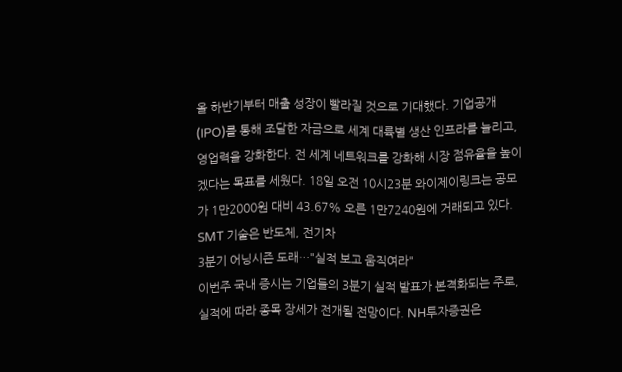올 하반기부터 매출 성장이 빨라질 것으로 기대했다. 기업공개(IPO)를 통해 조달한 자금으로 세계 대륙별 생산 인프라를 늘리고, 영업력을 강화한다. 전 세계 네트워크를 강화해 시장 점유율을 높이겠다는 목표를 세웠다. 18일 오전 10시23분 와이제이링크는 공모가 1만2000원 대비 43.67% 오른 1만7240원에 거래되고 있다. SMT 기술은 반도체, 전기차
3분기 어닝시즌 도래…"실적 보고 움직여라"
이번주 국내 증시는 기업들의 3분기 실적 발표가 본격화되는 주로, 실적에 따라 종목 장세가 전개될 전망이다. NH투자증권은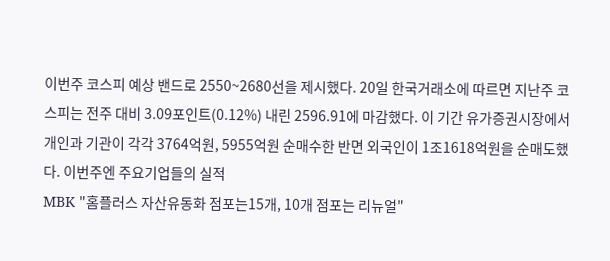이번주 코스피 예상 밴드로 2550~2680선을 제시했다. 20일 한국거래소에 따르면 지난주 코스피는 전주 대비 3.09포인트(0.12%) 내린 2596.91에 마감했다. 이 기간 유가증권시장에서 개인과 기관이 각각 3764억원, 5955억원 순매수한 반면 외국인이 1조1618억원을 순매도했다. 이번주엔 주요기업들의 실적
MBK "홈플러스 자산유동화 점포는15개, 10개 점포는 리뉴얼"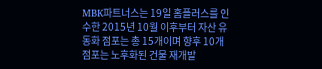MBK파트너스는 19일 홈플러스를 인수한 2015년 10월 이후부터 자산 유동화 점포는 총 15개이며 향후 10개 점포는 노후화된 건물 재개발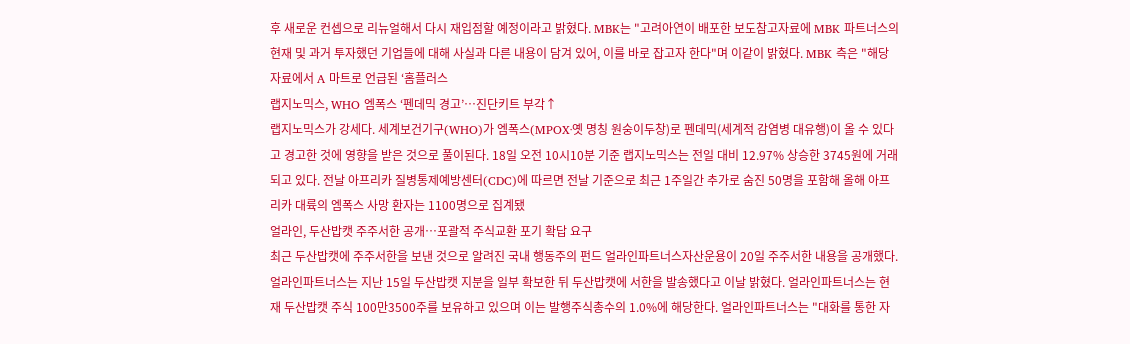후 새로운 컨셉으로 리뉴얼해서 다시 재입점할 예정이라고 밝혔다. MBK는 "고려아연이 배포한 보도참고자료에 MBK 파트너스의 현재 및 과거 투자했던 기업들에 대해 사실과 다른 내용이 담겨 있어, 이를 바로 잡고자 한다"며 이같이 밝혔다. MBK 측은 "해당 자료에서 A 마트로 언급된 ‘홈플러스
랩지노믹스, WHO 엠폭스 ‘펜데믹 경고’…진단키트 부각↑
랩지노믹스가 강세다. 세계보건기구(WHO)가 엠폭스(MPOX·옛 명칭 원숭이두창)로 펜데믹(세계적 감염병 대유행)이 올 수 있다고 경고한 것에 영향을 받은 것으로 풀이된다. 18일 오전 10시10분 기준 랩지노믹스는 전일 대비 12.97% 상승한 3745원에 거래되고 있다. 전날 아프리카 질병통제예방센터(CDC)에 따르면 전날 기준으로 최근 1주일간 추가로 숨진 50명을 포함해 올해 아프리카 대륙의 엠폭스 사망 환자는 1100명으로 집계됐
얼라인, 두산밥캣 주주서한 공개…포괄적 주식교환 포기 확답 요구
최근 두산밥캣에 주주서한을 보낸 것으로 알려진 국내 행동주의 펀드 얼라인파트너스자산운용이 20일 주주서한 내용을 공개했다. 얼라인파트너스는 지난 15일 두산밥캣 지분을 일부 확보한 뒤 두산밥캣에 서한을 발송했다고 이날 밝혔다. 얼라인파트너스는 현재 두산밥캣 주식 100만3500주를 보유하고 있으며 이는 발행주식총수의 1.0%에 해당한다. 얼라인파트너스는 "대화를 통한 자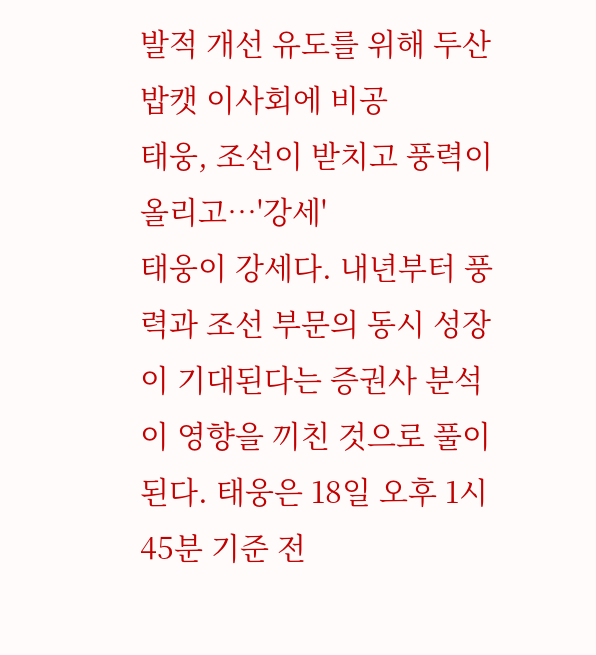발적 개선 유도를 위해 두산밥캣 이사회에 비공
태웅, 조선이 받치고 풍력이 올리고…'강세'
태웅이 강세다. 내년부터 풍력과 조선 부문의 동시 성장이 기대된다는 증권사 분석이 영향을 끼친 것으로 풀이된다. 태웅은 18일 오후 1시45분 기준 전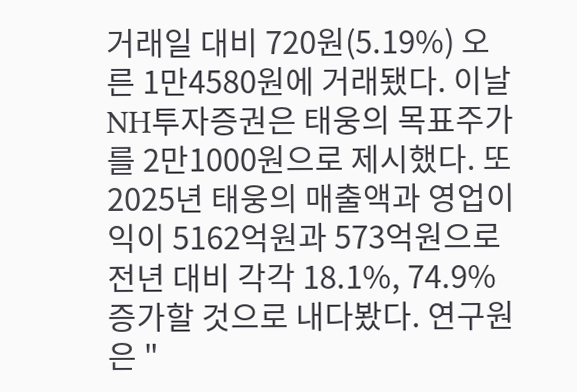거래일 대비 720원(5.19%) 오른 1만4580원에 거래됐다. 이날 NH투자증권은 태웅의 목표주가를 2만1000원으로 제시했다. 또 2025년 태웅의 매출액과 영업이익이 5162억원과 573억원으로 전년 대비 각각 18.1%, 74.9% 증가할 것으로 내다봤다. 연구원은 "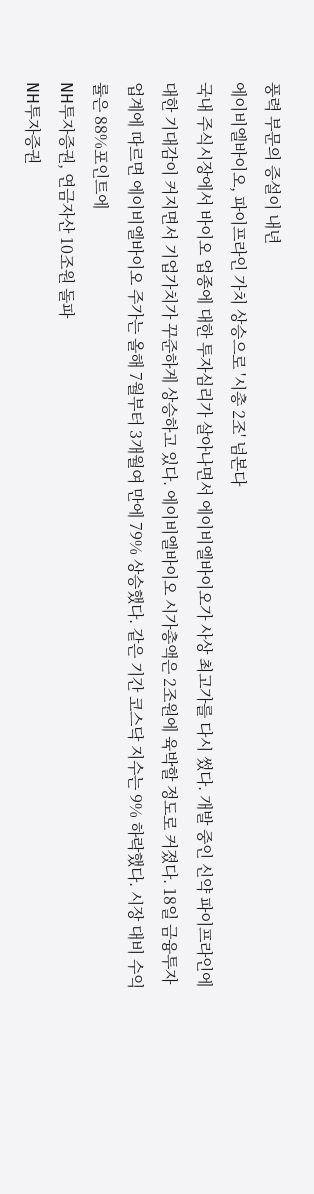풍력 부문의 증설이 내년
에이비엘바이오, 파이프라인 가치 상승으로 '시총 2조' 넘본다
국내 주식시장에서 바이오 업종에 대한 투자심리가 살아나면서 에이비엘바이오가 사상 최고가를 다시 썼다. 개발 중인 신약 파이프라인에 대한 기대감이 커지면서 기업가치가 꾸준하게 상승하고 있다. 에이비엘바이오 시가총액은 2조원에 육박할 정도로 커졌다. 18일 금융투자 업계에 따르면 에이비엘바이오 주가는 올해 7월부터 3개월여 만에 79% 상승했다. 같은 기간 코스닥 지수는 9% 하락했다. 시장 대비 수익률은 88%포인트에
NH투자증권, 연금자산 10조원 돌파
NH투자증권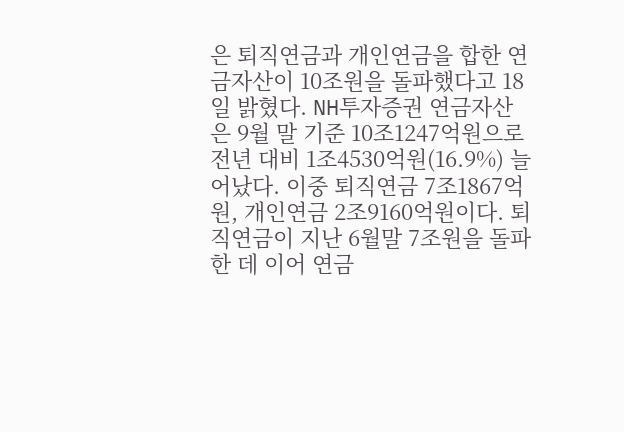은 퇴직연금과 개인연금을 합한 연금자산이 10조원을 돌파했다고 18일 밝혔다. NH투자증권 연금자산은 9월 말 기준 10조1247억원으로 전년 대비 1조4530억원(16.9%) 늘어났다. 이중 퇴직연금 7조1867억원, 개인연금 2조9160억원이다. 퇴직연금이 지난 6월말 7조원을 돌파한 데 이어 연금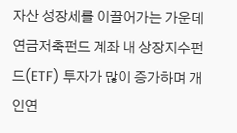자산 성장세를 이끌어가는 가운데 연금저축펀드 계좌 내 상장지수펀드(ETF) 투자가 많이 증가하며 개인연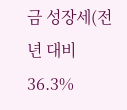금 성장세(전년 대비 36.3%